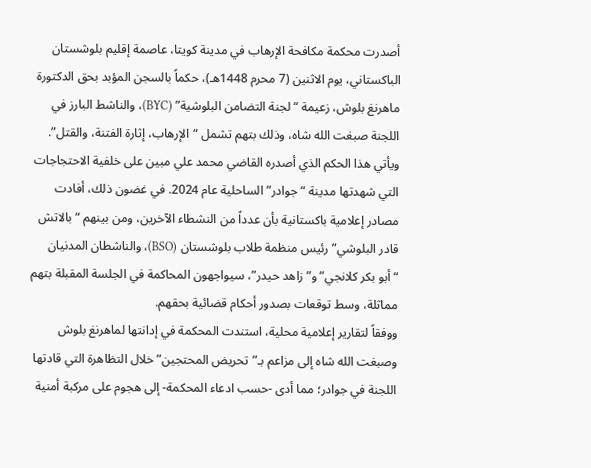أصدرت محكمة مكافحة الإرهاب في مدينة كويتا، عاصمة إقليم بلوشستان الباكستاني، يوم الاثنين (7 محرم 1448هـ)، حكماً بالسجن المؤبد بحق الدكتورة ماهرنغ بلوش، زعيمة “لجنة التضامن البلوشية” (BYC)، والناشط البارز في اللجنة صبغت الله شاه، وذلك بتهم تشمل “الإرهاب، إثارة الفتنة، والقتل”.
ويأتي هذا الحكم الذي أصدره القاضي محمد علي مبين على خلفية الاحتجاجات التي شهدتها مدينة “جوادر” الساحلية عام 2024. في غضون ذلك، أفادت مصادر إعلامية باكستانية بأن عدداً من النشطاء الآخرين، ومن بينهم “بالاتش قادر البلوشي” رئيس منظمة طلاب بلوشستان (BSO)، والناشطان المدنيان “أبو بكر كلانجي” و”زاهد حيدر”، سيواجهون المحاكمة في الجلسة المقبلة بتهم مماثلة، وسط توقعات بصدور أحكام قضائية بحقهم.
ووفقاً لتقارير إعلامية محلية، استندت المحكمة في إدانتها لماهرنغ بلوش وصبغت الله شاه إلى مزاعم بـ”تحريض المحتجين” خلال التظاهرة التي قادتها اللجنة في جوادر؛ مما أدى -حسب ادعاء المحكمة- إلى هجوم على مركبة أمنية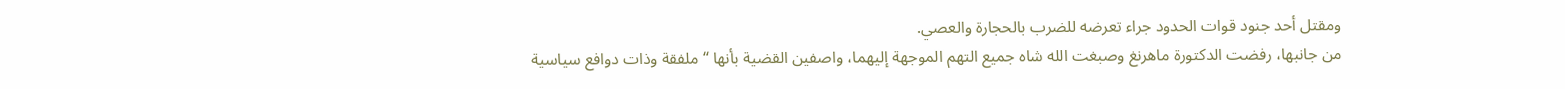ومقتل أحد جنود قوات الحدود جراء تعرضه للضرب بالحجارة والعصي.
من جانبها، رفضت الدكتورة ماهرنغ وصبغت الله شاه جميع التهم الموجهة إليهما، واصفين القضية بأنها “ملفقة وذات دوافع سياسية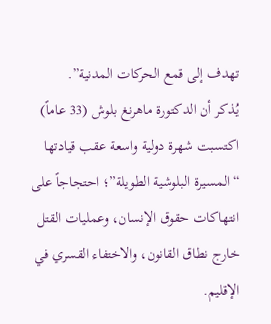تهدف إلى قمع الحركات المدنية”.
يُذكر أن الدكتورة ماهرنغ بلوش (33 عاماً) اكتسبت شهرة دولية واسعة عقب قيادتها “المسيرة البلوشية الطويلة”؛ احتجاجاً على انتهاكات حقوق الإنسان، وعمليات القتل خارج نطاق القانون، والاختفاء القسري في الإقليم.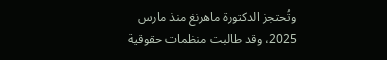وتُحتجز الدكتورة ماهرنغ منذ مارس 2025، وقد طالبت منظمات حقوقية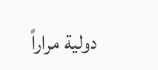دولية مراراً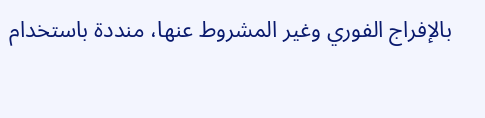بالإفراج الفوري وغير المشروط عنها، منددة باستخدام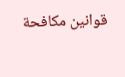قوانين مكافحة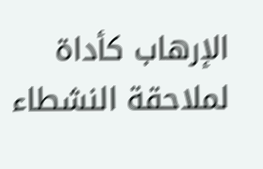الإرهاب كأداة لملاحقة النشطاء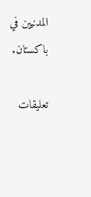المدنيين في باكستان.

تعليقات